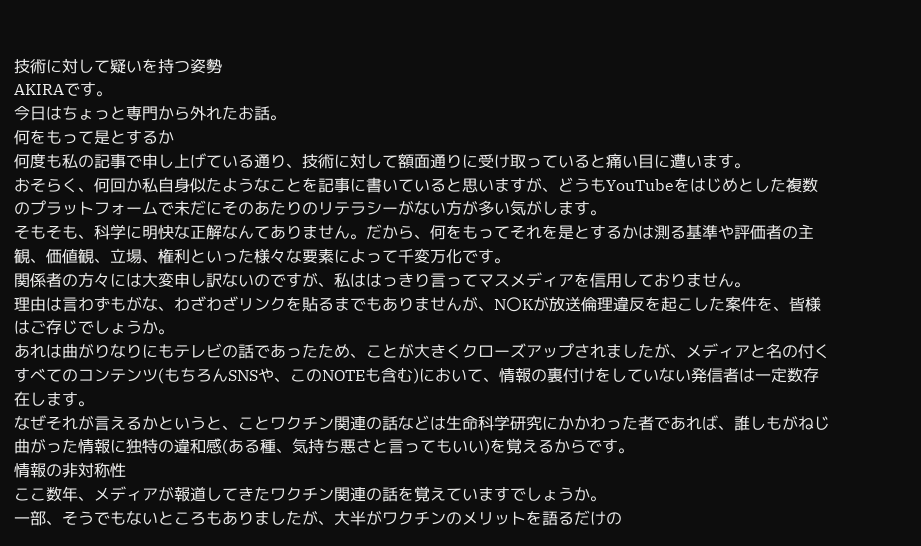技術に対して疑いを持つ姿勢
AKIRAです。
今日はちょっと専門から外れたお話。
何をもって是とするか
何度も私の記事で申し上げている通り、技術に対して額面通りに受け取っていると痛い目に遭います。
おそらく、何回か私自身似たようなことを記事に書いていると思いますが、どうもYouTubeをはじめとした複数のプラットフォームで未だにそのあたりのリテラシーがない方が多い気がします。
そもそも、科学に明快な正解なんてありません。だから、何をもってそれを是とするかは測る基準や評価者の主観、価値観、立場、権利といった様々な要素によって千変万化です。
関係者の方々には大変申し訳ないのですが、私ははっきり言ってマスメディアを信用しておりません。
理由は言わずもがな、わざわざリンクを貼るまでもありませんが、N〇Kが放送倫理違反を起こした案件を、皆様はご存じでしょうか。
あれは曲がりなりにもテレビの話であったため、ことが大きくクローズアップされましたが、メディアと名の付くすべてのコンテンツ(もちろんSNSや、このNOTEも含む)において、情報の裏付けをしていない発信者は一定数存在します。
なぜそれが言えるかというと、ことワクチン関連の話などは生命科学研究にかかわった者であれば、誰しもがねじ曲がった情報に独特の違和感(ある種、気持ち悪さと言ってもいい)を覚えるからです。
情報の非対称性
ここ数年、メディアが報道してきたワクチン関連の話を覚えていますでしょうか。
一部、そうでもないところもありましたが、大半がワクチンのメリットを語るだけの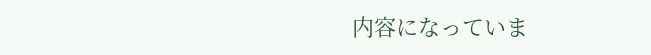内容になっていま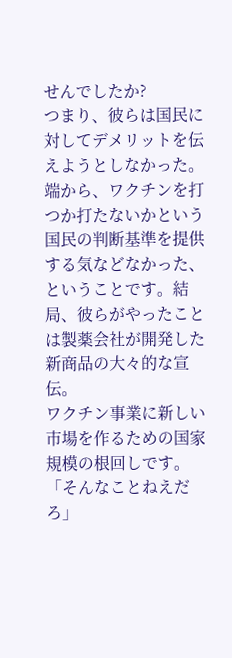せんでしたか?
つまり、彼らは国民に対してデメリットを伝えようとしなかった。
端から、ワクチンを打つか打たないかという国民の判断基準を提供する気などなかった、ということです。結局、彼らがやったことは製薬会社が開発した新商品の大々的な宣伝。
ワクチン事業に新しい市場を作るための国家規模の根回しです。
「そんなことねえだろ」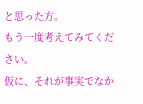と思った方。
もう一度考えてみてください。
仮に、それが事実でなか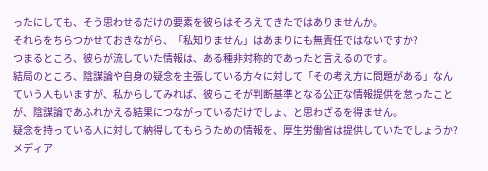ったにしても、そう思わせるだけの要素を彼らはそろえてきたではありませんか。
それらをちらつかせておきながら、「私知りません」はあまりにも無責任ではないですか?
つまるところ、彼らが流していた情報は、ある種非対称的であったと言えるのです。
結局のところ、陰謀論や自身の疑念を主張している方々に対して「その考え方に問題がある」なんていう人もいますが、私からしてみれば、彼らこそが判断基準となる公正な情報提供を怠ったことが、陰謀論であふれかえる結果につながっているだけでしょ、と思わざるを得ません。
疑念を持っている人に対して納得してもらうための情報を、厚生労働省は提供していたでしょうか?
メディア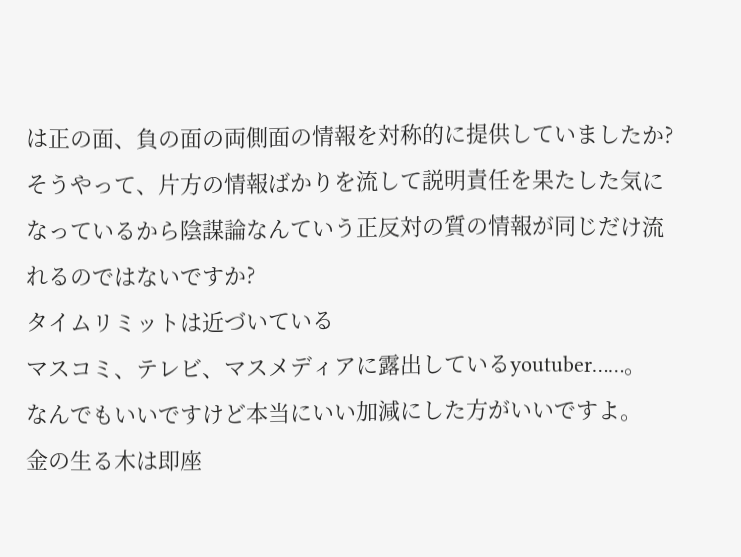は正の面、負の面の両側面の情報を対称的に提供していましたか?
そうやって、片方の情報ばかりを流して説明責任を果たした気になっているから陰謀論なんていう正反対の質の情報が同じだけ流れるのではないですか?
タイムリミットは近づいている
マスコミ、テレビ、マスメディアに露出しているyoutuber……。
なんでもいいですけど本当にいい加減にした方がいいですよ。
金の生る木は即座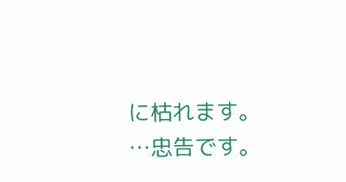に枯れます。
…忠告です。